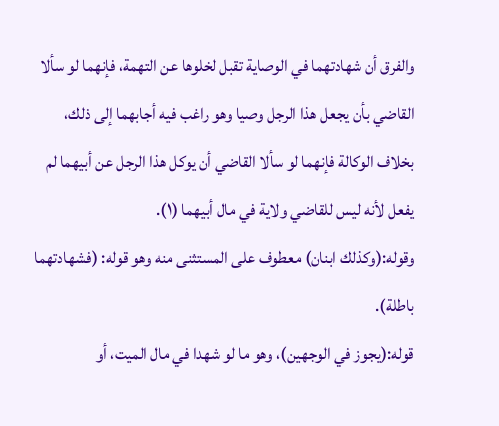والفرق أن شهادتهما في الوصاية تقبل لخلوها عن التهمة، فإنهما لو سألا القاضي بأن يجعل هذا الرجل وصيا وهو راغب فيه أجابهما إلى ذلك، بخلاف الوكالة فإنهما لو سألا القاضي أن يوكل هذا الرجل عن أبيهما لم يفعل لأنه ليس للقاضي ولاية في مال أبيهما (١).
وقوله:(وكذلك ابنان) معطوف على المستثنى منه وهو قوله: (فشهادتهما باطلة).
قوله:(يجوز في الوجهين)، وهو ما لو شهدا في مال الميت، أو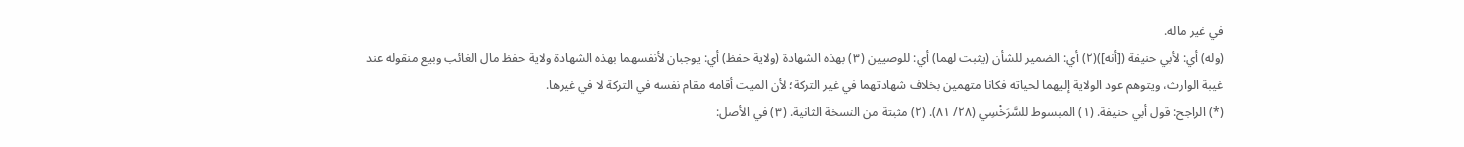في غير ماله.
(وله) أي: لأبي حنيفة ([أنه])(٢) أي: الضمير للشأن (يثبت لهما) أي: للوصيين (٣) بهذه الشهادة (ولاية حفظ) أي: يوجبان لأنفسهما بهذه الشهادة ولاية حفظ مال الغائب وبيع منقوله عند غيبة الوارث، ويتوهم عود الولاية إليهما لحياته فكانا متهمين بخلاف شهادتهما في غير التركة؛ لأن الميت أقامه مقام نفسه في التركة لا في غيرها.
(*) الراجح: قول أبي حنيفة. (١) المبسوط للسَّرَخْسِي (٢٨/ ٨١). (٢) مثبتة من النسخة الثانية. (٣) في الأصل: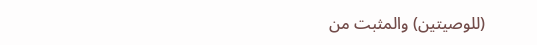(للوصيتين) والمثبت من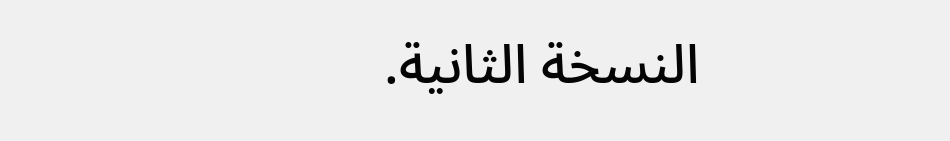النسخة الثانية.